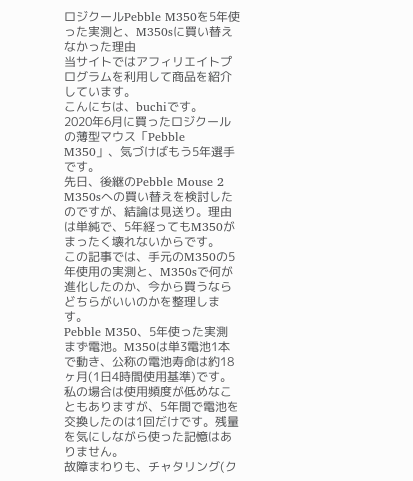ロジクールPebble M350を5年使った実測と、M350sに買い替えなかった理由
当サイトではアフィリエイトプログラムを利用して商品を紹介しています。
こんにちは、buchiです。
2020年6月に買ったロジクールの薄型マウス「Pebble M350」、気づけばもう5年選手です。
先日、後継のPebble Mouse 2 M350sへの買い替えを検討したのですが、結論は見送り。理由は単純で、5年経ってもM350がまったく壊れないからです。
この記事では、手元のM350の5年使用の実測と、M350sで何が進化したのか、今から買うならどちらがいいのかを整理します。
Pebble M350、5年使った実測
まず電池。M350は単3電池1本で動き、公称の電池寿命は約18ヶ月(1日4時間使用基準)です。
私の場合は使用頻度が低めなこともありますが、5年間で電池を交換したのは1回だけです。残量を気にしながら使った記憶はありません。
故障まわりも、チャタリング(ク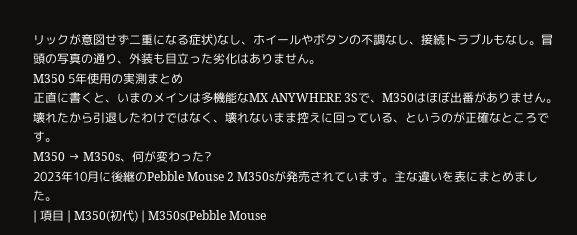リックが意図せず二重になる症状)なし、ホイールやボタンの不調なし、接続トラブルもなし。冒頭の写真の通り、外装も目立った劣化はありません。
M350 5年使用の実測まとめ
正直に書くと、いまのメインは多機能なMX ANYWHERE 3Sで、M350はほぼ出番がありません。壊れたから引退したわけではなく、壊れないまま控えに回っている、というのが正確なところです。
M350 → M350s、何が変わった?
2023年10月に後継のPebble Mouse 2 M350sが発売されています。主な違いを表にまとめました。
| 項目 | M350(初代) | M350s(Pebble Mouse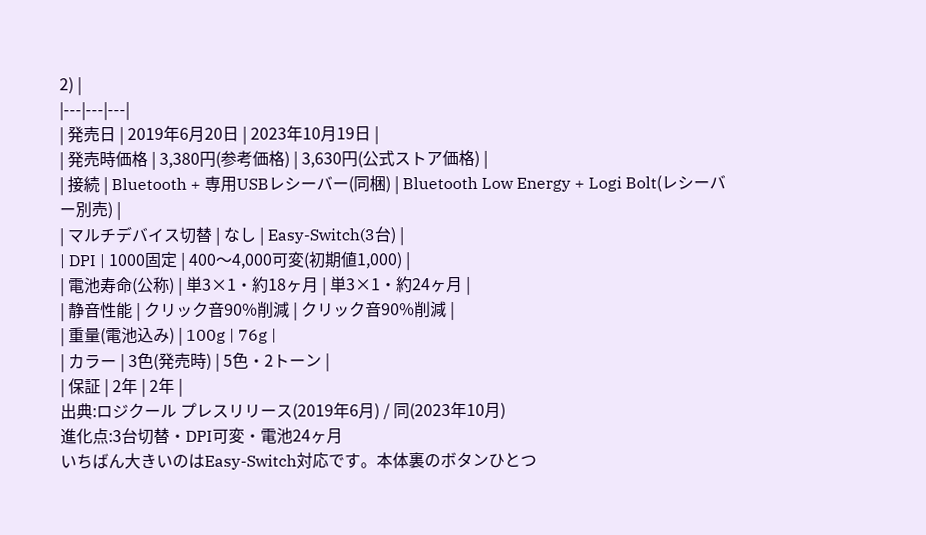2) |
|---|---|---|
| 発売日 | 2019年6月20日 | 2023年10月19日 |
| 発売時価格 | 3,380円(参考価格) | 3,630円(公式ストア価格) |
| 接続 | Bluetooth + 専用USBレシーバー(同梱) | Bluetooth Low Energy + Logi Bolt(レシーバー別売) |
| マルチデバイス切替 | なし | Easy-Switch(3台) |
| DPI | 1000固定 | 400〜4,000可変(初期値1,000) |
| 電池寿命(公称) | 単3×1・約18ヶ月 | 単3×1・約24ヶ月 |
| 静音性能 | クリック音90%削減 | クリック音90%削減 |
| 重量(電池込み) | 100g | 76g |
| カラー | 3色(発売時) | 5色・2トーン |
| 保証 | 2年 | 2年 |
出典:ロジクール プレスリリース(2019年6月) / 同(2023年10月)
進化点:3台切替・DPI可変・電池24ヶ月
いちばん大きいのはEasy-Switch対応です。本体裏のボタンひとつ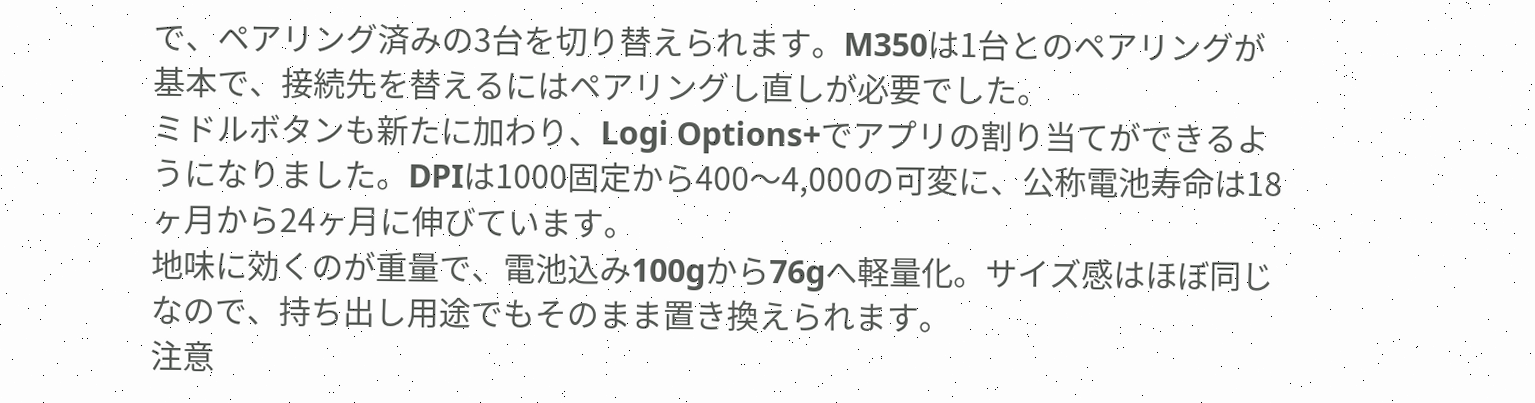で、ペアリング済みの3台を切り替えられます。M350は1台とのペアリングが基本で、接続先を替えるにはペアリングし直しが必要でした。
ミドルボタンも新たに加わり、Logi Options+でアプリの割り当てができるようになりました。DPIは1000固定から400〜4,000の可変に、公称電池寿命は18ヶ月から24ヶ月に伸びています。
地味に効くのが重量で、電池込み100gから76gへ軽量化。サイズ感はほぼ同じなので、持ち出し用途でもそのまま置き換えられます。
注意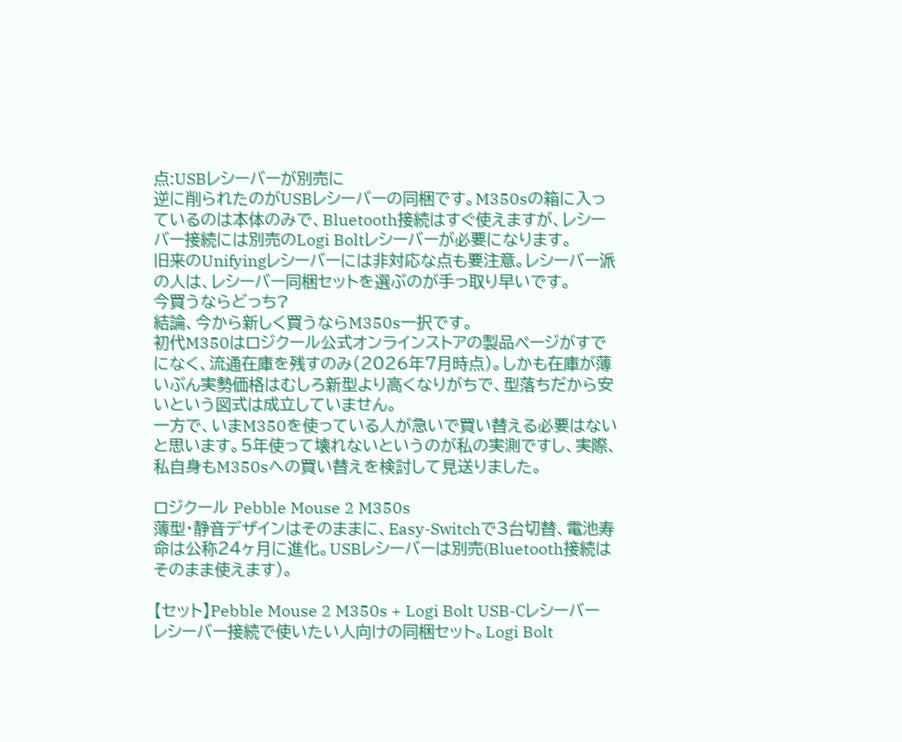点:USBレシーバーが別売に
逆に削られたのがUSBレシーバーの同梱です。M350sの箱に入っているのは本体のみで、Bluetooth接続はすぐ使えますが、レシーバー接続には別売のLogi Boltレシーバーが必要になります。
旧来のUnifyingレシーバーには非対応な点も要注意。レシーバー派の人は、レシーバー同梱セットを選ぶのが手っ取り早いです。
今買うならどっち?
結論、今から新しく買うならM350s一択です。
初代M350はロジクール公式オンラインストアの製品ページがすでになく、流通在庫を残すのみ(2026年7月時点)。しかも在庫が薄いぶん実勢価格はむしろ新型より高くなりがちで、型落ちだから安いという図式は成立していません。
一方で、いまM350を使っている人が急いで買い替える必要はないと思います。5年使って壊れないというのが私の実測ですし、実際、私自身もM350sへの買い替えを検討して見送りました。

ロジクール Pebble Mouse 2 M350s
薄型・静音デザインはそのままに、Easy-Switchで3台切替、電池寿命は公称24ヶ月に進化。USBレシーバーは別売(Bluetooth接続はそのまま使えます)。

【セット】Pebble Mouse 2 M350s + Logi Bolt USB-Cレシーバー
レシーバー接続で使いたい人向けの同梱セット。Logi Bolt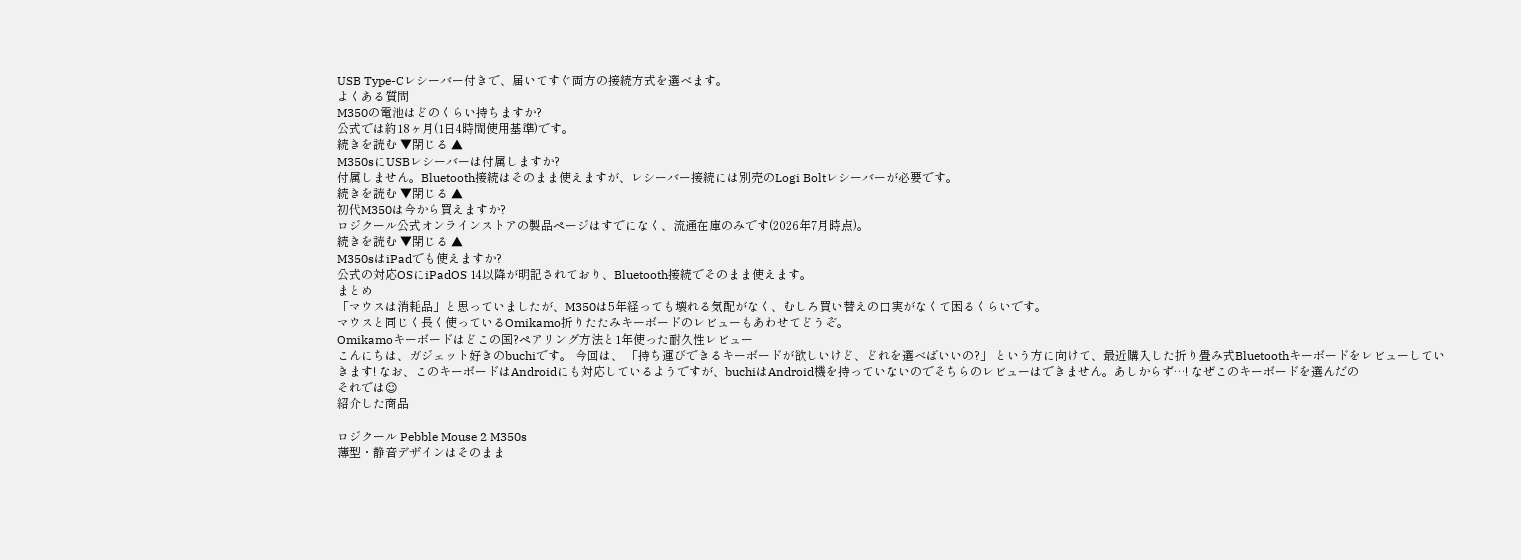USB Type-Cレシーバー付きで、届いてすぐ両方の接続方式を選べます。
よくある質問
M350の電池はどのくらい持ちますか?
公式では約18ヶ月(1日4時間使用基準)です。
続きを読む ▼閉じる ▲
M350sにUSBレシーバーは付属しますか?
付属しません。Bluetooth接続はそのまま使えますが、レシーバー接続には別売のLogi Boltレシーバーが必要です。
続きを読む ▼閉じる ▲
初代M350は今から買えますか?
ロジクール公式オンラインストアの製品ページはすでになく、流通在庫のみです(2026年7月時点)。
続きを読む ▼閉じる ▲
M350sはiPadでも使えますか?
公式の対応OSにiPadOS 14以降が明記されており、Bluetooth接続でそのまま使えます。
まとめ
「マウスは消耗品」と思っていましたが、M350は5年経っても壊れる気配がなく、むしろ買い替えの口実がなくて困るくらいです。
マウスと同じく長く使っているOmikamo折りたたみキーボードのレビューもあわせてどうぞ。
Omikamoキーボードはどこの国?ペアリング方法と1年使った耐久性レビュー
こんにちは、ガジェット好きのbuchiです。 今回は、 「持ち運びできるキーボードが欲しいけど、どれを選べばいいの?」 という方に向けて、最近購入した折り畳み式Bluetoothキーボードをレビューしていきます! なお、このキーボードはAndroidにも対応しているようですが、buchiはAndroid機を持っていないのでそちらのレビューはできません。あしからず…! なぜこのキーボードを選んだの
それでは☺
紹介した商品

ロジクール Pebble Mouse 2 M350s
薄型・静音デザインはそのまま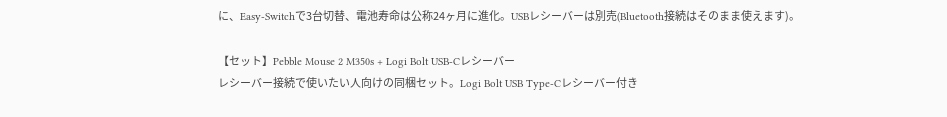に、Easy-Switchで3台切替、電池寿命は公称24ヶ月に進化。USBレシーバーは別売(Bluetooth接続はそのまま使えます)。

【セット】Pebble Mouse 2 M350s + Logi Bolt USB-Cレシーバー
レシーバー接続で使いたい人向けの同梱セット。Logi Bolt USB Type-Cレシーバー付き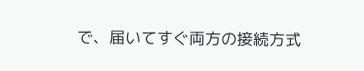で、届いてすぐ両方の接続方式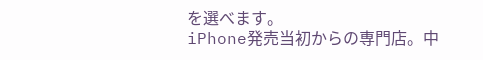を選べます。
iPhone発売当初からの専門店。中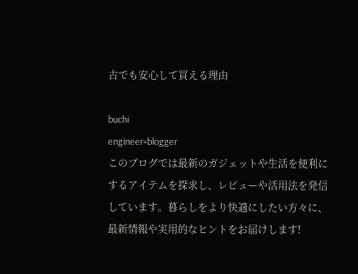古でも安心して買える理由

buchi
engineer+blogger
このブログでは最新のガジェットや生活を便利にするアイテムを探求し、レビューや活用法を発信しています。暮らしをより快適にしたい方々に、最新情報や実用的なヒントをお届けします!